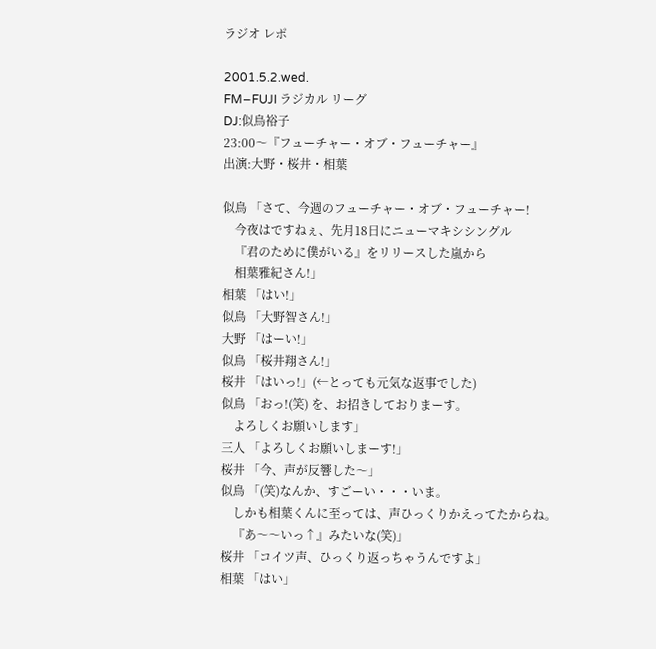ラジオ レポ

2001.5.2.wed.
FM−FUJI ラジカル リーグ
DJ:似鳥裕子
23:00〜『フューチャー・オブ・フューチャー』
出演:大野・桜井・相葉

似鳥 「さて、今週のフューチャー・オブ・フューチャー!
    今夜はですねぇ、先月18日にニューマキシシングル
    『君のために僕がいる』をリリースした嵐から
    相葉雅紀さん!」
相葉 「はい!」
似鳥 「大野智さん!」
大野 「はーい!」
似鳥 「桜井翔さん!」
桜井 「はいっ!」(←とっても元気な返事でした)
似鳥 「おっ!(笑) を、お招きしておりまーす。
    よろしくお願いします」
三人 「よろしくお願いしまーす!」
桜井 「今、声が反響した〜」
似鳥 「(笑)なんか、すごーい・・・いま。
    しかも相葉くんに至っては、声ひっくりかえってたからね。
    『あ〜〜いっ↑』みたいな(笑)」
桜井 「コイツ声、ひっくり返っちゃうんですよ」
相葉 「はい」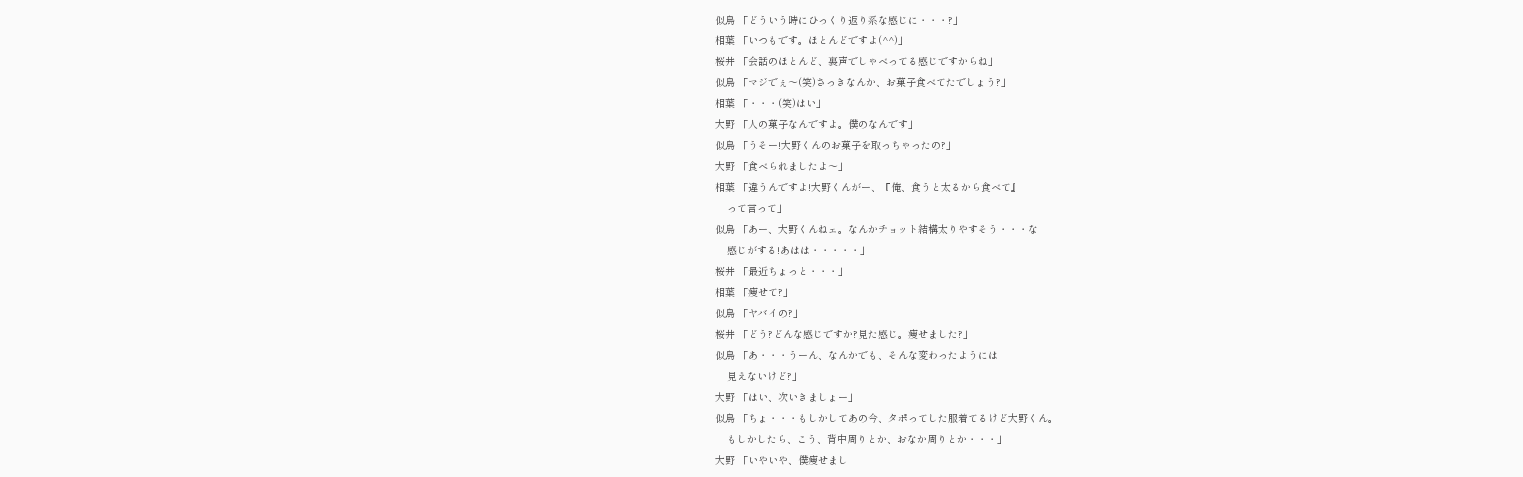似鳥 「どういう時にひっくり返り系な感じに・・・?」
相葉 「いつもです。ほとんどですよ(^^)」
桜井 「会話のほとんど、裏声でしゃべってる感じですからね」
似鳥 「マジでぇ〜(笑)さっきなんか、お菓子食べてたでしょう?」
相葉 「・・・(笑)はい」
大野 「人の菓子なんですよ。僕のなんです」
似鳥 「うそー!大野くんのお菓子を取っちゃったの?」
大野 「食べられましたよ〜」
相葉 「違うんですよ!大野くんがー、『俺、食うと太るから食べて』
    って言って」
似鳥 「あー、大野くんねェ。なんかチョット結構太りやすそう・・・な
    感じがする!あはは・・・・・」
桜井 「最近ちょっと・・・」
相葉 「痩せて?」
似鳥 「ヤバイの?」
桜井 「どう?どんな感じですか?見た感じ。痩せました?」
似鳥 「あ・・・うーん、なんかでも、そんな変わったようには
    見えないけど?」
大野 「はい、次いきましょー」
似鳥 「ちょ・・・もしかしてあの今、タポってした服着てるけど大野くん。
    もしかしたら、こう、背中周りとか、おなか周りとか・・・」
大野 「いやいや、僕痩せまし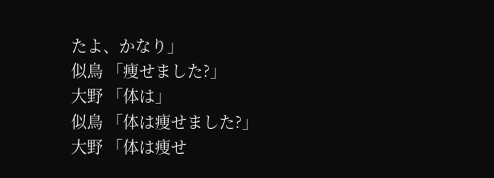たよ、かなり」
似鳥 「痩せました?」
大野 「体は」
似鳥 「体は痩せました?」
大野 「体は痩せ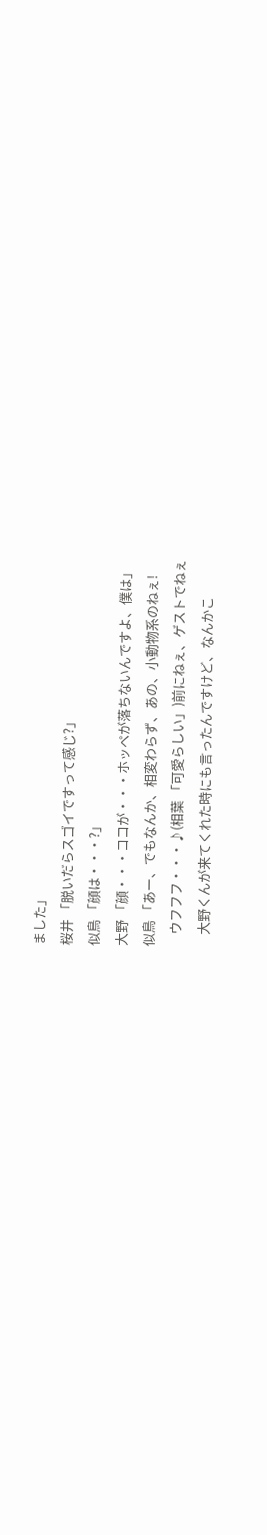ました」
桜井 「脱いだらスゴイですって感じ?」
似鳥 「顔は・・・?」
大野 「顔・・・ココが・・・ホッペが落ちないんですよ、僕は」
似鳥 「あー、でもなんか、相変わらず、あの、小動物系のねぇ!
    ウフフフ・・・♪(相葉 「可愛らしい」)前にねぇ、ゲストでねぇ
    大野くんが来てくれた時にも言ったんですけど、なんかこ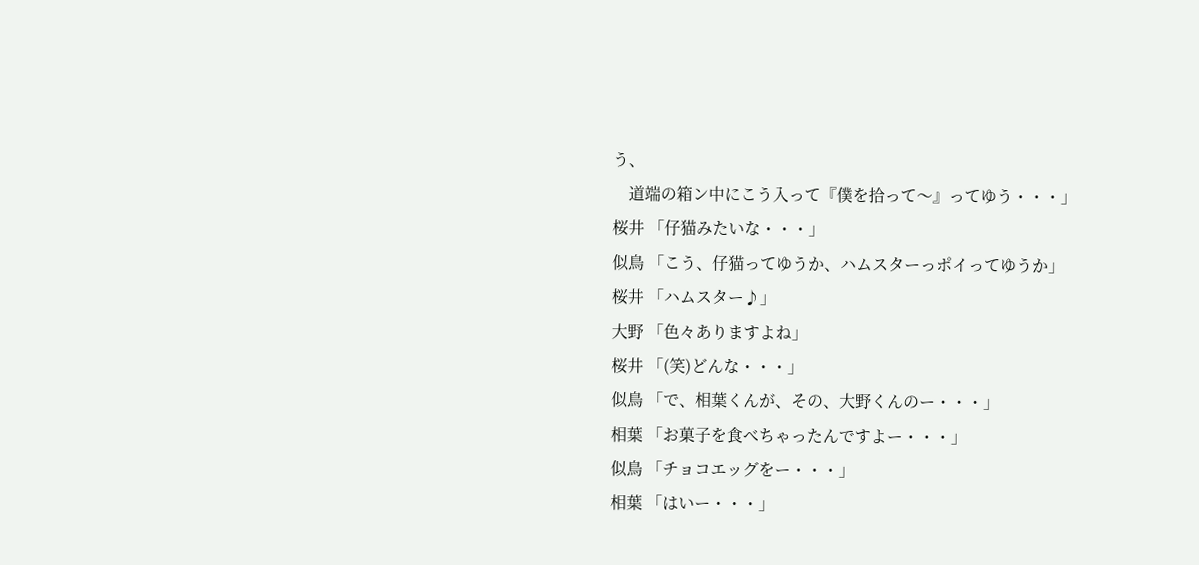う、
    道端の箱ン中にこう入って『僕を拾って〜』ってゆう・・・」
桜井 「仔猫みたいな・・・」
似鳥 「こう、仔猫ってゆうか、ハムスターっポイってゆうか」
桜井 「ハムスター♪」
大野 「色々ありますよね」
桜井 「(笑)どんな・・・」
似鳥 「で、相葉くんが、その、大野くんのー・・・」
相葉 「お菓子を食べちゃったんですよー・・・」
似鳥 「チョコエッグをー・・・」
相葉 「はいー・・・」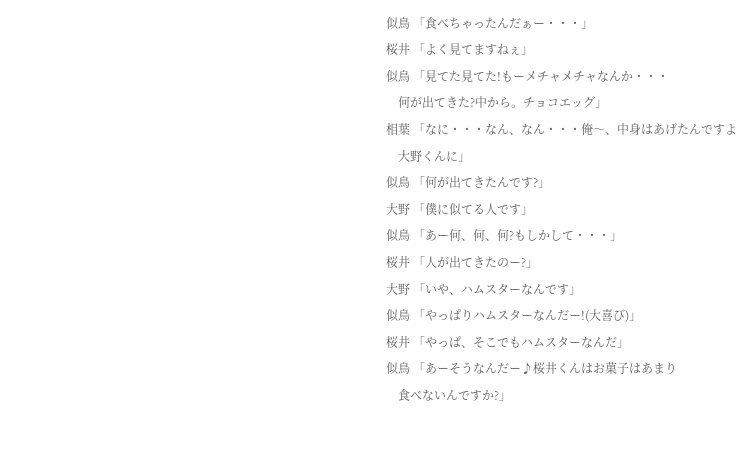似鳥 「食べちゃったんだぁー・・・」
桜井 「よく見てますねぇ」
似鳥 「見てた見てた!もーメチャメチャなんか・・・
    何が出てきた?中から。チョコエッグ」
相葉 「なに・・・なん、なん・・・俺〜、中身はあげたんですよ
    大野くんに」
似鳥 「何が出てきたんです?」
大野 「僕に似てる人です」
似鳥 「あー何、何、何?もしかして・・・」
桜井 「人が出てきたのー?」
大野 「いや、ハムスターなんです」
似鳥 「やっぱりハムスターなんだー!(大喜び)」
桜井 「やっぱ、そこでもハムスターなんだ」
似鳥 「あーそうなんだー♪桜井くんはお菓子はあまり
    食べないんですか?」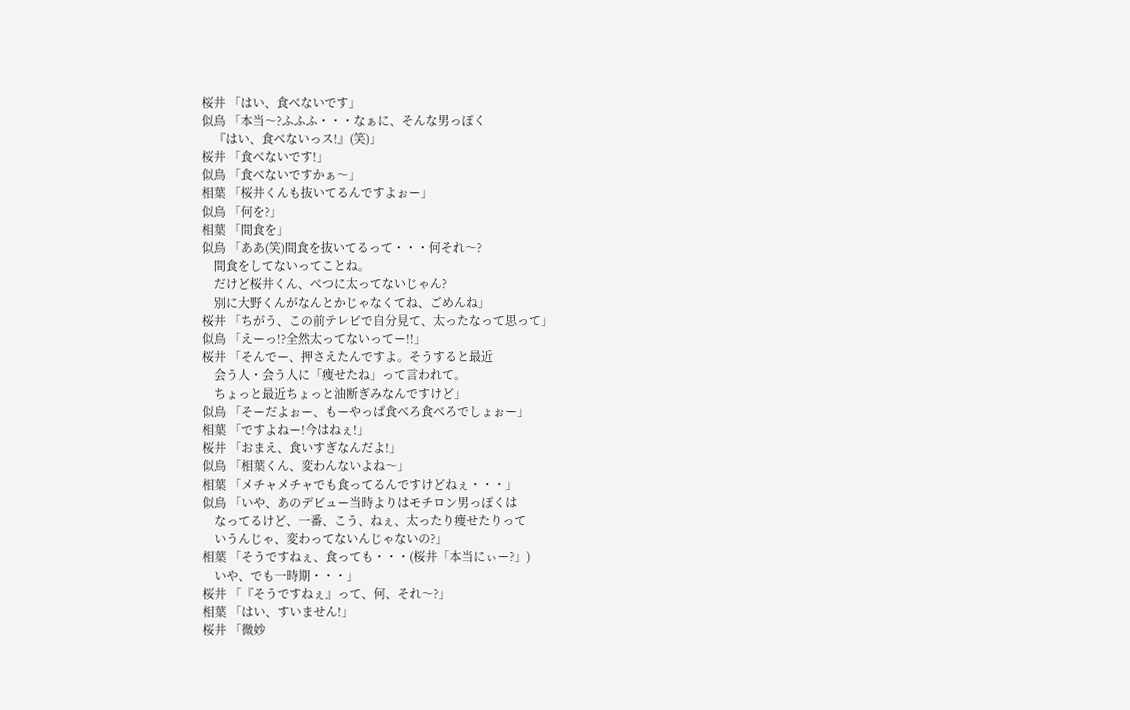桜井 「はい、食べないです」
似鳥 「本当〜?ふふふ・・・なぁに、そんな男っぽく
    『はい、食べないっス!』(笑)」
桜井 「食べないです!」
似鳥 「食べないですかぁ〜」
相葉 「桜井くんも抜いてるんですよぉー」
似鳥 「何を?」
相葉 「間食を」
似鳥 「ああ(笑)間食を抜いてるって・・・何それ〜?
    間食をしてないってことね。
    だけど桜井くん、べつに太ってないじゃん?
    別に大野くんがなんとかじゃなくてね、ごめんね」
桜井 「ちがう、この前テレビで自分見て、太ったなって思って」
似鳥 「えーっ!?全然太ってないってー!!」
桜井 「そんでー、押さえたんですよ。そうすると最近
    会う人・会う人に「痩せたね」って言われて。
    ちょっと最近ちょっと油断ぎみなんですけど」
似鳥 「そーだよぉー、もーやっぱ食べろ食べろでしょぉー」
相葉 「ですよねー!今はねぇ!」
桜井 「おまえ、食いすぎなんだよ!」
似鳥 「相葉くん、変わんないよね〜」
相葉 「メチャメチャでも食ってるんですけどねぇ・・・」
似鳥 「いや、あのデビュー当時よりはモチロン男っぽくは
    なってるけど、一番、こう、ねぇ、太ったり痩せたりって
    いうんじゃ、変わってないんじゃないの?」
相葉 「そうですねぇ、食っても・・・(桜井「本当にぃー?」)
    いや、でも一時期・・・」
桜井 「『そうですねぇ』って、何、それ〜?」
相葉 「はい、すいません!」
桜井 「微妙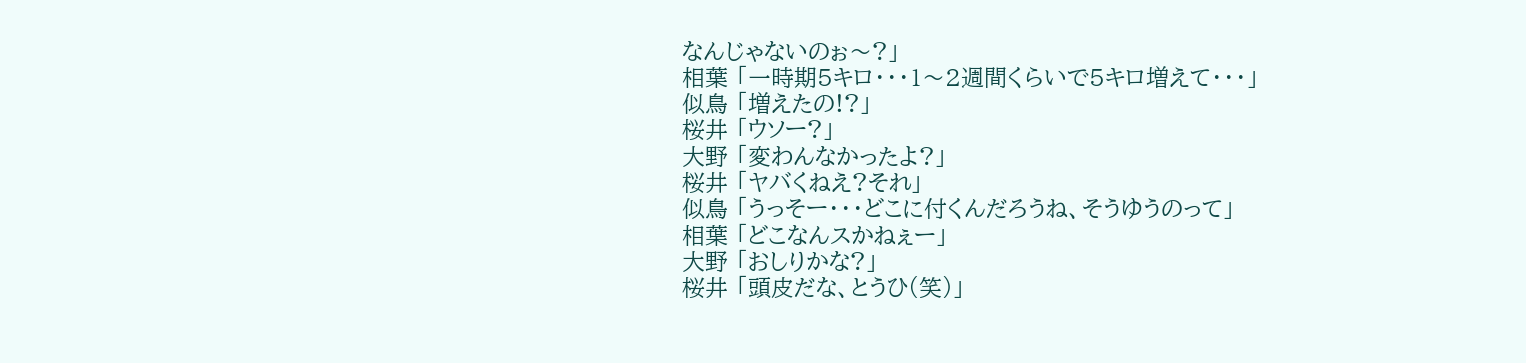なんじゃないのぉ〜?」
相葉 「一時期5キロ・・・1〜2週間くらいで5キロ増えて・・・」
似鳥 「増えたの!?」
桜井 「ウソー?」
大野 「変わんなかったよ?」
桜井 「ヤバくねえ?それ」
似鳥 「うっそー・・・どこに付くんだろうね、そうゆうのって」
相葉 「どこなんスかねぇー」
大野 「おしりかな?」
桜井 「頭皮だな、とうひ(笑)」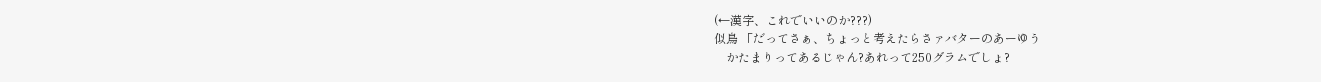(←漢字、これでいいのか???)
似鳥 「だってさぁ、ちょっと考えたらさァバターのあーゆう
    かたまりってあるじゃん?あれって250グラムでしょ?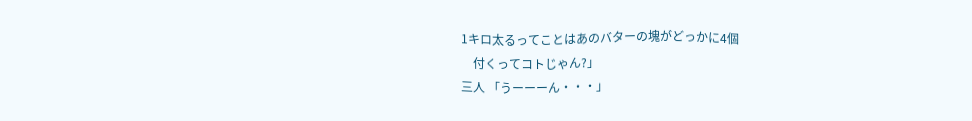1キロ太るってことはあのバターの塊がどっかに4個
    付くってコトじゃん?」
三人 「うーーーん・・・」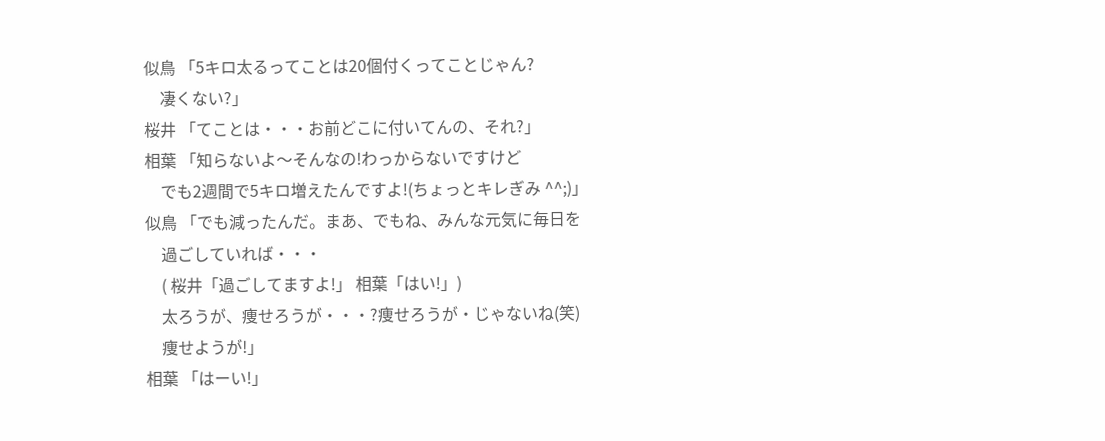似鳥 「5キロ太るってことは20個付くってことじゃん?
    凄くない?」
桜井 「てことは・・・お前どこに付いてんの、それ?」
相葉 「知らないよ〜そんなの!わっからないですけど
    でも2週間で5キロ増えたんですよ!(ちょっとキレぎみ ^^;)」
似鳥 「でも減ったんだ。まあ、でもね、みんな元気に毎日を
    過ごしていれば・・・
    ( 桜井「過ごしてますよ!」 相葉「はい!」)
    太ろうが、痩せろうが・・・?痩せろうが・じゃないね(笑)
    痩せようが!」
相葉 「はーい!」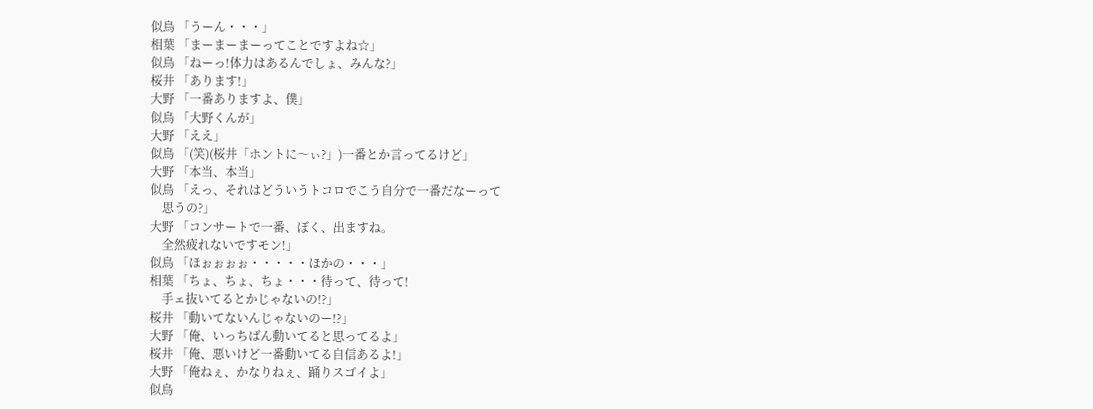似鳥 「うーん・・・」
相葉 「まーまーまーってことですよね☆」
似鳥 「ねーっ!体力はあるんでしょ、みんな?」
桜井 「あります!」
大野 「一番ありますよ、僕」
似鳥 「大野くんが」
大野 「ええ」
似鳥 「(笑)(桜井「ホントに〜ぃ?」)一番とか言ってるけど」
大野 「本当、本当」
似鳥 「えっ、それはどういうトコロでこう自分で一番だなーって
    思うの?」
大野 「コンサートで一番、ぼく、出ますね。
    全然疲れないですモン!」
似鳥 「ほぉぉぉぉ・・・・・ほかの・・・」
相葉 「ちょ、ちょ、ちょ・・・待って、待って!
    手ェ抜いてるとかじゃないの!?」
桜井 「動いてないんじゃないのー!?」
大野 「俺、いっちばん動いてると思ってるよ」
桜井 「俺、悪いけど一番動いてる自信あるよ!」
大野 「俺ねぇ、かなりねぇ、踊りスゴイよ」
似鳥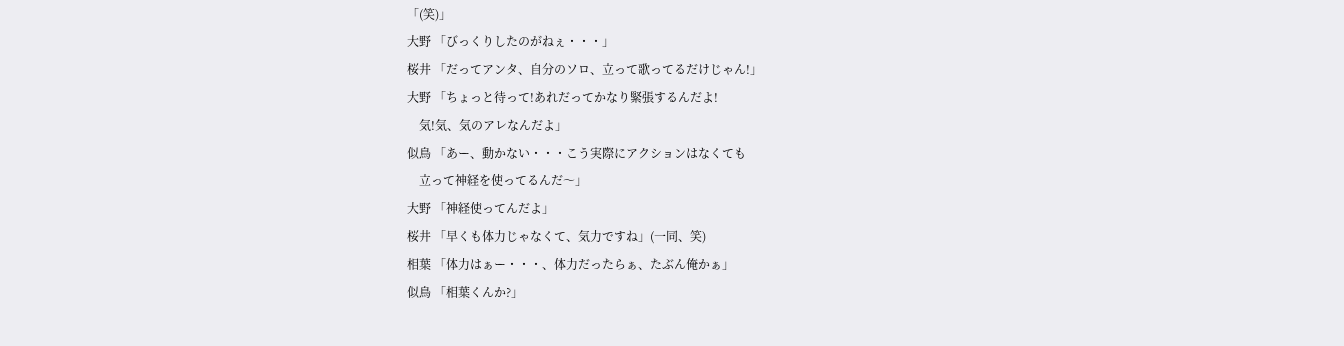「(笑)」
大野 「びっくりしたのがねぇ・・・」
桜井 「だってアンタ、自分のソロ、立って歌ってるだけじゃん!」
大野 「ちょっと待って!あれだってかなり緊張するんだよ!
    気!気、気のアレなんだよ」
似鳥 「あー、動かない・・・こう実際にアクションはなくても
    立って神経を使ってるんだ〜」
大野 「神経使ってんだよ」
桜井 「早くも体力じゃなくて、気力ですね」(一同、笑)
相葉 「体力はぁー・・・、体力だったらぁ、たぶん俺かぁ」
似鳥 「相葉くんか?」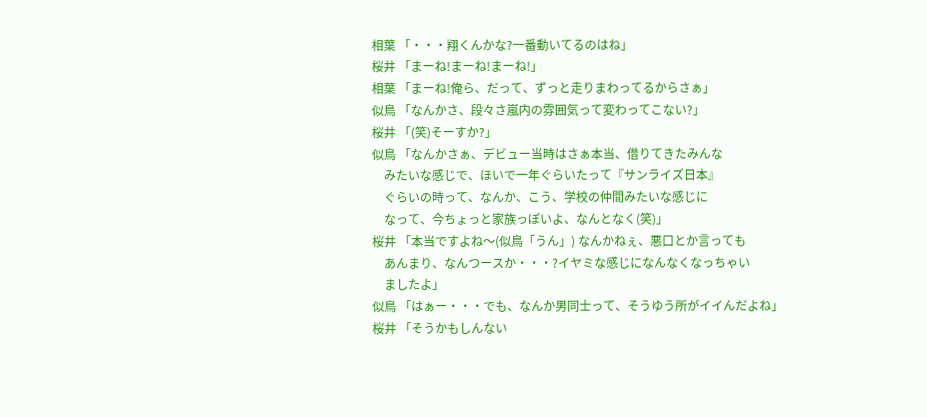相葉 「・・・翔くんかな?一番動いてるのはね」
桜井 「まーね!まーね!まーね!」
相葉 「まーね!俺ら、だって、ずっと走りまわってるからさぁ」
似鳥 「なんかさ、段々さ嵐内の雰囲気って変わってこない?」
桜井 「(笑)そーすか?」
似鳥 「なんかさぁ、デビュー当時はさぁ本当、借りてきたみんな
    みたいな感じで、ほいで一年ぐらいたって『サンライズ日本』
    ぐらいの時って、なんか、こう、学校の仲間みたいな感じに
    なって、今ちょっと家族っぽいよ、なんとなく(笑)」
桜井 「本当ですよね〜(似鳥「うん」) なんかねぇ、悪口とか言っても
    あんまり、なんつースか・・・?イヤミな感じになんなくなっちゃい
    ましたよ」
似鳥 「はぁー・・・でも、なんか男同士って、そうゆう所がイイんだよね」
桜井 「そうかもしんない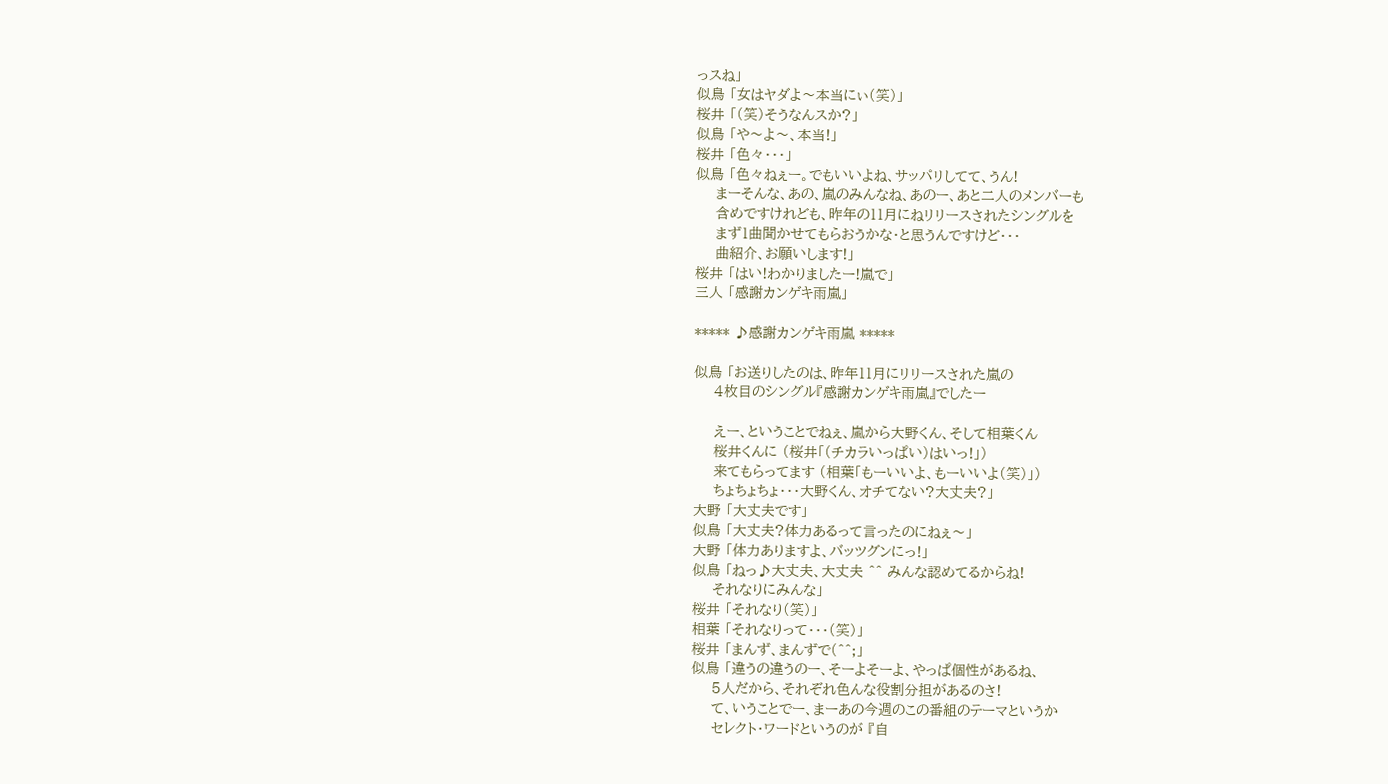っスね」
似鳥 「女はヤダよ〜本当にぃ(笑)」
桜井 「(笑)そうなんスか?」
似鳥 「や〜よ〜、本当!」
桜井 「色々・・・」
似鳥 「色々ねぇー。でもいいよね、サッパリしてて、うん!
    まーそんな、あの、嵐のみんなね、あのー、あと二人のメンバーも
    含めですけれども、昨年の11月にねリリースされたシングルを
    まず1曲聞かせてもらおうかな・と思うんですけど・・・
    曲紹介、お願いします!」
桜井 「はい!わかりましたー!嵐で」
三人 「感謝カンゲキ雨嵐」

***** ♪感謝カンゲキ雨嵐 *****

似鳥 「お送りしたのは、昨年11月にリリースされた嵐の
    4枚目のシングル『感謝カンゲキ雨嵐』でしたー

    えー、ということでねぇ、嵐から大野くん、そして相葉くん
    桜井くんに (桜井「(チカラいっぱい)はいっ!」)
    来てもらってます (相葉「もーいいよ、もーいいよ(笑)」)
    ちょちょちょ・・・大野くん、オチてない?大丈夫?」
大野 「大丈夫です」
似鳥 「大丈夫?体力あるって言ったのにねぇ〜」
大野 「体力ありますよ、バッツグンにっ!」
似鳥 「ねっ♪大丈夫、大丈夫 ^^ みんな認めてるからね!
    それなりにみんな」
桜井 「それなり(笑)」
相葉 「それなりって・・・(笑)」
桜井 「まんず、まんずで(^^;」
似鳥 「違うの違うのー、そーよそーよ、やっぱ個性があるね、
    5人だから、それぞれ色んな役割分担があるのさ!
    て、いうことでー、まーあの今週のこの番組のテーマというか
    セレクト・ワードというのが 『自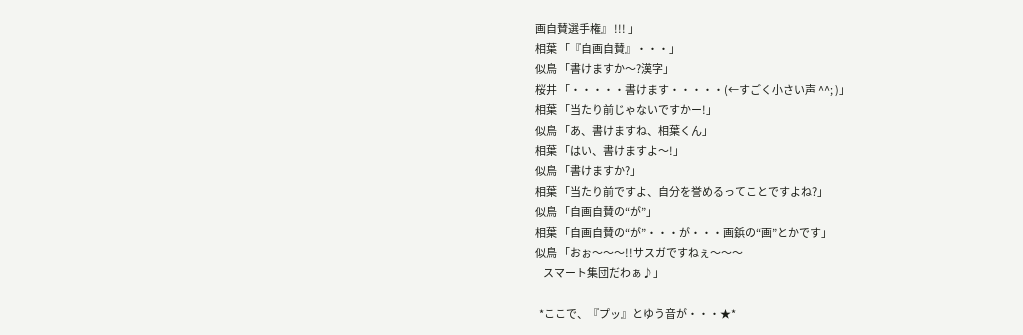画自賛選手権』 !!! 」
相葉 「『自画自賛』・・・」
似鳥 「書けますか〜?漢字」
桜井 「・・・・・書けます・・・・・(←すごく小さい声 ^^; )」
相葉 「当たり前じゃないですかー!」
似鳥 「あ、書けますね、相葉くん」
相葉 「はい、書けますよ〜!」
似鳥 「書けますか?」
相葉 「当たり前ですよ、自分を誉めるってことですよね?」
似鳥 「自画自賛の“が”」
相葉 「自画自賛の“が”・・・が・・・画鋲の“画”とかです」
似鳥 「おぉ〜〜〜!!サスガですねぇ〜〜〜
    スマート集団だわぁ♪」

  *ここで、『プッ』とゆう音が・・・★*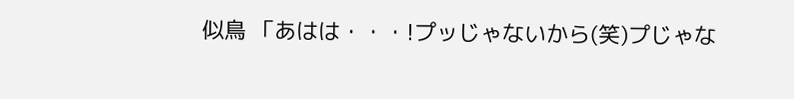似鳥 「あはは・・・!プッじゃないから(笑)プじゃな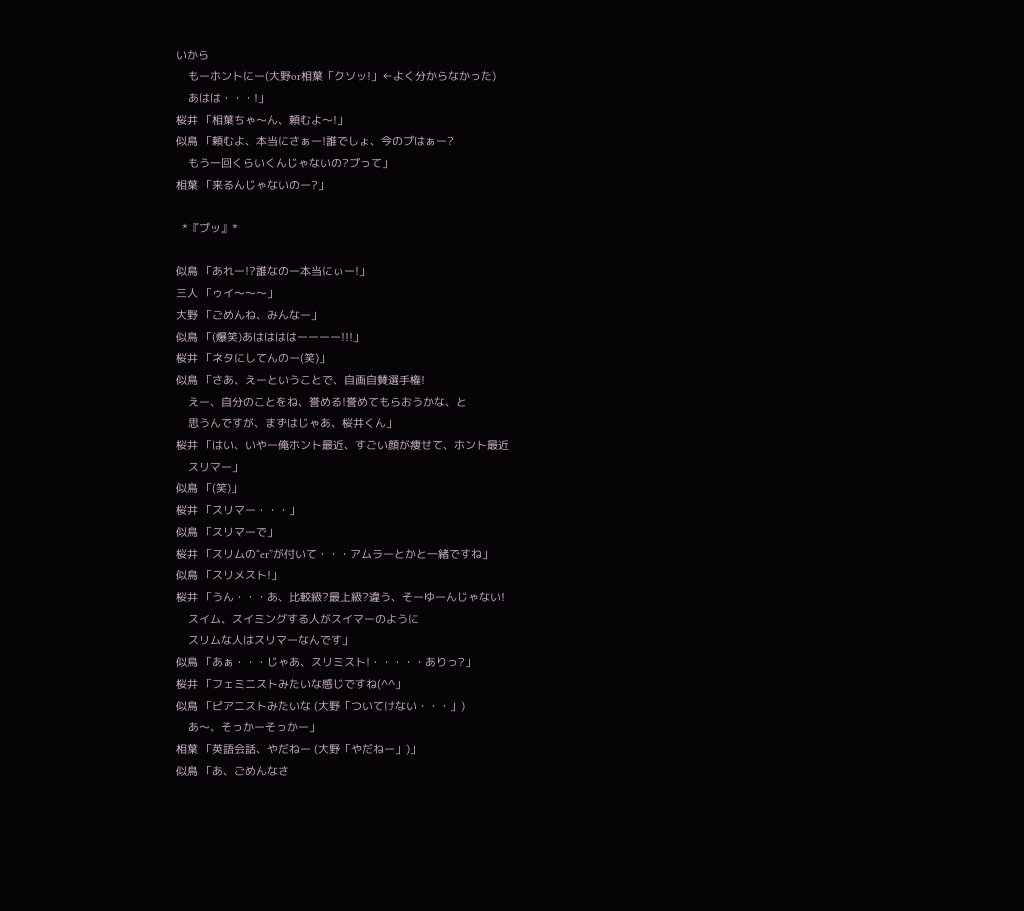いから
    もーホントにー(大野or相葉「クソッ!」←よく分からなかった)
    あはは・・・!」
桜井 「相葉ちゃ〜ん、頼むよ〜!」
似鳥 「頼むよ、本当にさぁー!誰でしょ、今のプはぁー?
    もう一回くらいくんじゃないの?プって」
相葉 「来るんじゃないのー?」

  *『プッ』*

似鳥 「あれー!?誰なのー本当にぃー!」
三人 「ゥイ〜〜〜」
大野 「ごめんね、みんなー」
似鳥 「(爆笑)あははははーーーー!!!」
桜井 「ネタにしてんのー(笑)」
似鳥 「さあ、えーということで、自画自賛選手権!
    えー、自分のことをね、誉める!誉めてもらおうかな、と
    思うんですが、まずはじゃあ、桜井くん」
桜井 「はい、いやー俺ホント最近、すごい顔が痩せて、ホント最近
    スリマー」
似鳥 「(笑)」
桜井 「スリマー・・・」
似鳥 「スリマーで」
桜井 「スリムの“er”が付いて・・・アムラーとかと一緒ですね」
似鳥 「スリメスト!」
桜井 「うん・・・あ、比較級?最上級?違う、そーゆーんじゃない!
    スイム、スイミングする人がスイマーのように
    スリムな人はスリマーなんです」
似鳥 「あぁ・・・じゃあ、スリミスト!・・・・・ありっ?」
桜井 「フェミニストみたいな感じですね(^^」
似鳥 「ピアニストみたいな (大野「ついてけない・・・」)
    あ〜、そっかーそっかー」
相葉 「英語会話、やだねー (大野「やだねー」)」
似鳥 「あ、ごめんなさ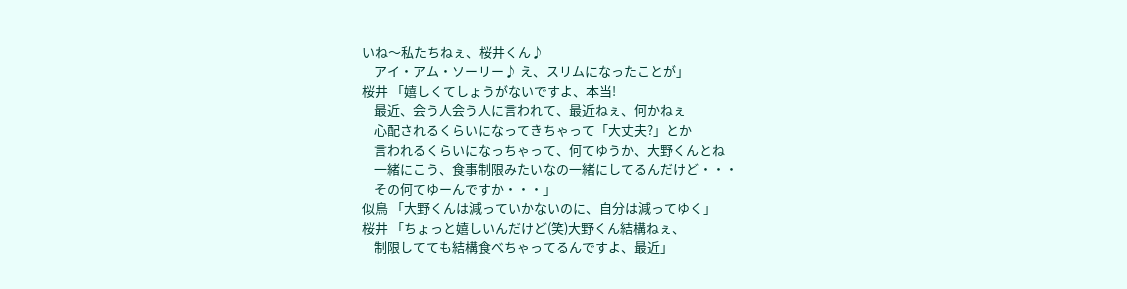いね〜私たちねぇ、桜井くん♪
    アイ・アム・ソーリー♪ え、スリムになったことが」
桜井 「嬉しくてしょうがないですよ、本当!
    最近、会う人会う人に言われて、最近ねぇ、何かねぇ
    心配されるくらいになってきちゃって「大丈夫?」とか
    言われるくらいになっちゃって、何てゆうか、大野くんとね
    一緒にこう、食事制限みたいなの一緒にしてるんだけど・・・
    その何てゆーんですか・・・」
似鳥 「大野くんは減っていかないのに、自分は減ってゆく」
桜井 「ちょっと嬉しいんだけど(笑)大野くん結構ねぇ、
    制限してても結構食べちゃってるんですよ、最近」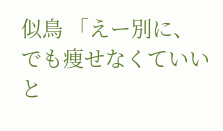似鳥 「えー別に、でも痩せなくていいと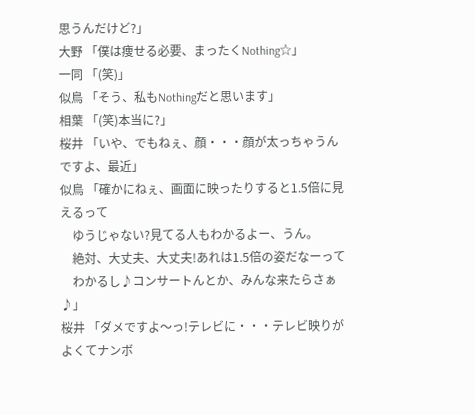思うんだけど?」
大野 「僕は痩せる必要、まったくNothing☆」
一同 「(笑)」
似鳥 「そう、私もNothingだと思います」
相葉 「(笑)本当に?」
桜井 「いや、でもねぇ、顔・・・顔が太っちゃうんですよ、最近」
似鳥 「確かにねぇ、画面に映ったりすると1.5倍に見えるって
    ゆうじゃない?見てる人もわかるよー、うん。
    絶対、大丈夫、大丈夫!あれは1.5倍の姿だなーって
    わかるし♪コンサートんとか、みんな来たらさぁ♪」
桜井 「ダメですよ〜っ!テレビに・・・テレビ映りがよくてナンボ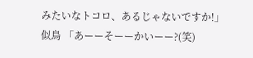みたいなトコロ、あるじゃないですか!」
似鳥 「あーーそーーかいーー?(笑)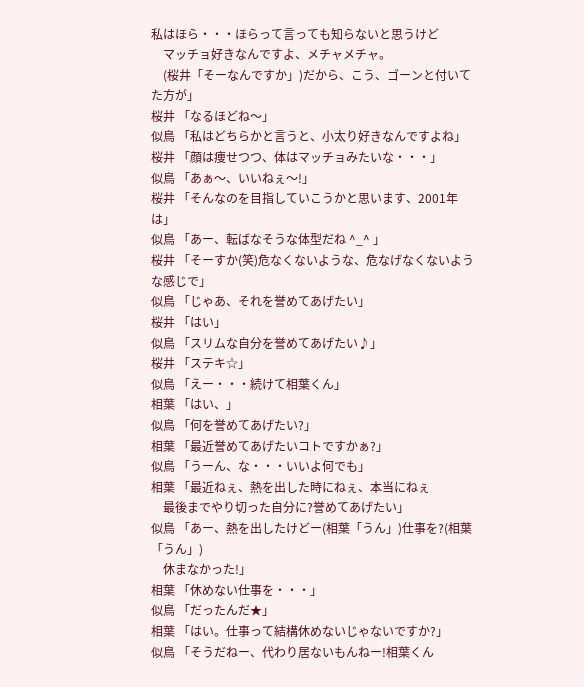私はほら・・・ほらって言っても知らないと思うけど
    マッチョ好きなんですよ、メチャメチャ。
    (桜井「そーなんですか」)だから、こう、ゴーンと付いてた方が」
桜井 「なるほどね〜」
似鳥 「私はどちらかと言うと、小太り好きなんですよね」
桜井 「顔は痩せつつ、体はマッチョみたいな・・・」
似鳥 「あぁ〜、いいねぇ〜!」
桜井 「そんなのを目指していこうかと思います、2001年は」
似鳥 「あー、転ばなそうな体型だね ^_^ 」
桜井 「そーすか(笑)危なくないような、危なげなくないような感じで」
似鳥 「じゃあ、それを誉めてあげたい」
桜井 「はい」
似鳥 「スリムな自分を誉めてあげたい♪」
桜井 「ステキ☆」
似鳥 「えー・・・続けて相葉くん」
相葉 「はい、」
似鳥 「何を誉めてあげたい?」
相葉 「最近誉めてあげたいコトですかぁ?」
似鳥 「うーん、な・・・いいよ何でも」
相葉 「最近ねぇ、熱を出した時にねぇ、本当にねぇ
    最後までやり切った自分に?誉めてあげたい」
似鳥 「あー、熱を出したけどー(相葉「うん」)仕事を?(相葉「うん」)
    休まなかった!」
相葉 「休めない仕事を・・・」
似鳥 「だったんだ★」
相葉 「はい。仕事って結構休めないじゃないですか?」
似鳥 「そうだねー、代わり居ないもんねー!相葉くん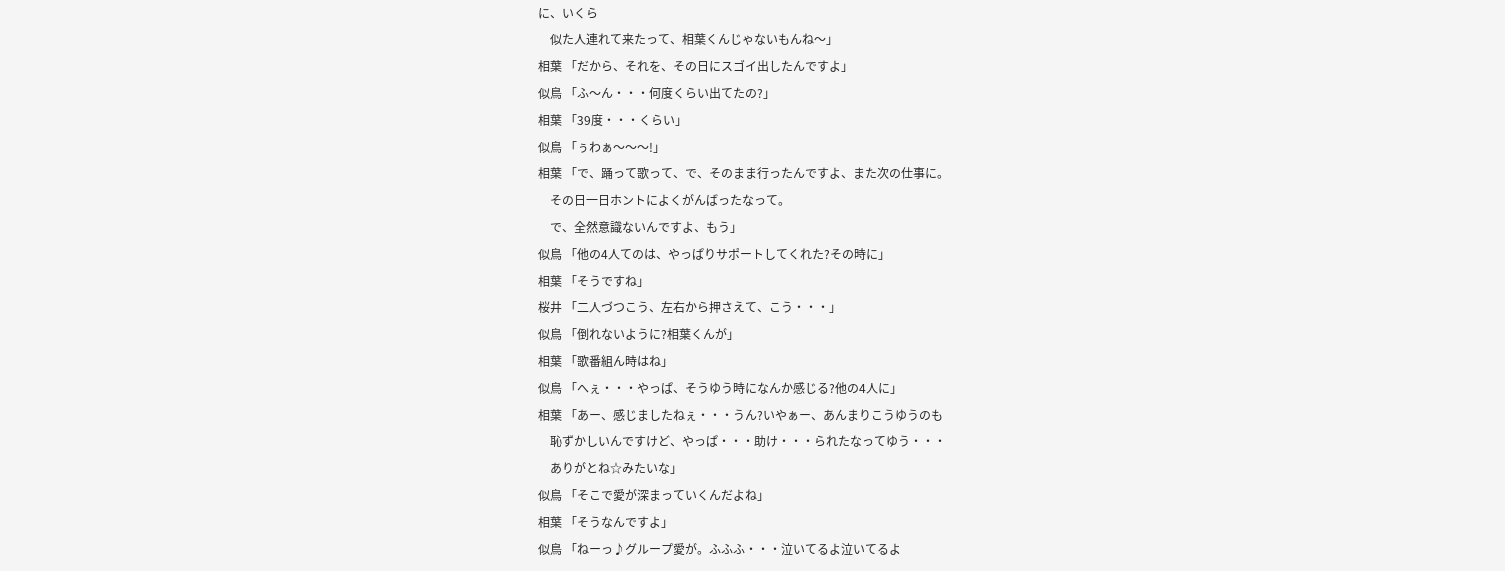に、いくら
    似た人連れて来たって、相葉くんじゃないもんね〜」
相葉 「だから、それを、その日にスゴイ出したんですよ」
似鳥 「ふ〜ん・・・何度くらい出てたの?」
相葉 「39度・・・くらい」
似鳥 「ぅわぁ〜〜〜!」
相葉 「で、踊って歌って、で、そのまま行ったんですよ、また次の仕事に。
    その日一日ホントによくがんばったなって。
    で、全然意識ないんですよ、もう」
似鳥 「他の4人てのは、やっぱりサポートしてくれた?その時に」
相葉 「そうですね」
桜井 「二人づつこう、左右から押さえて、こう・・・」
似鳥 「倒れないように?相葉くんが」
相葉 「歌番組ん時はね」
似鳥 「へぇ・・・やっぱ、そうゆう時になんか感じる?他の4人に」
相葉 「あー、感じましたねぇ・・・うん?いやぁー、あんまりこうゆうのも
    恥ずかしいんですけど、やっぱ・・・助け・・・られたなってゆう・・・
    ありがとね☆みたいな」
似鳥 「そこで愛が深まっていくんだよね」
相葉 「そうなんですよ」
似鳥 「ねーっ♪グループ愛が。ふふふ・・・泣いてるよ泣いてるよ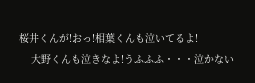桜井くんが!おっ!相葉くんも泣いてるよ!
    大野くんも泣きなよ!うふふふ・・・泣かない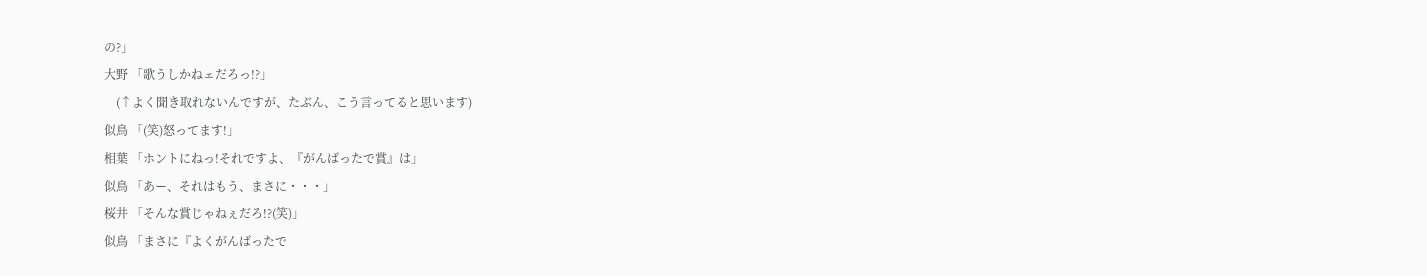の?」
大野 「歌うしかねェだろっ!?」
    (↑よく聞き取れないんですが、たぶん、こう言ってると思います)
似鳥 「(笑)怒ってます!」
相葉 「ホントにねっ!それですよ、『がんばったで賞』は」
似鳥 「あー、それはもう、まさに・・・」
桜井 「そんな賞じゃねぇだろ!?(笑)」
似鳥 「まさに『よくがんばったで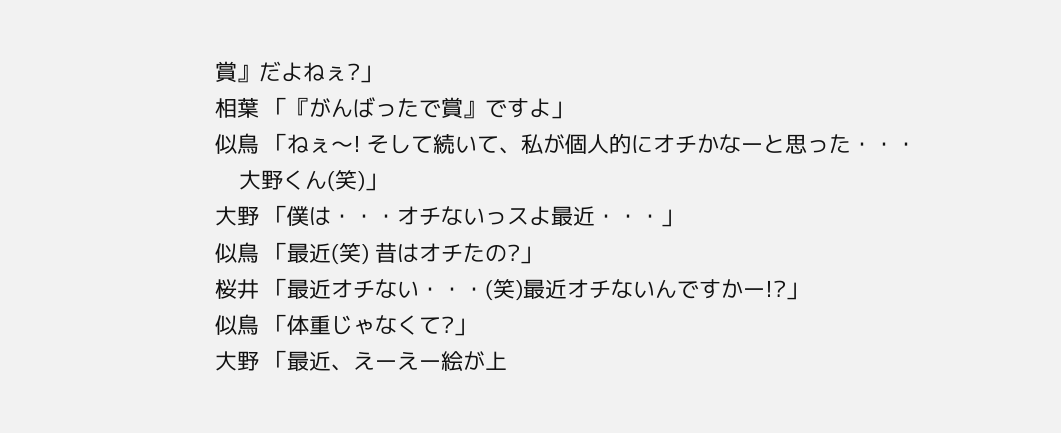賞』だよねぇ?」
相葉 「『がんばったで賞』ですよ」
似鳥 「ねぇ〜! そして続いて、私が個人的にオチかなーと思った・・・
    大野くん(笑)」
大野 「僕は・・・オチないっスよ最近・・・」
似鳥 「最近(笑) 昔はオチたの?」
桜井 「最近オチない・・・(笑)最近オチないんですかー!?」
似鳥 「体重じゃなくて?」
大野 「最近、えーえー絵が上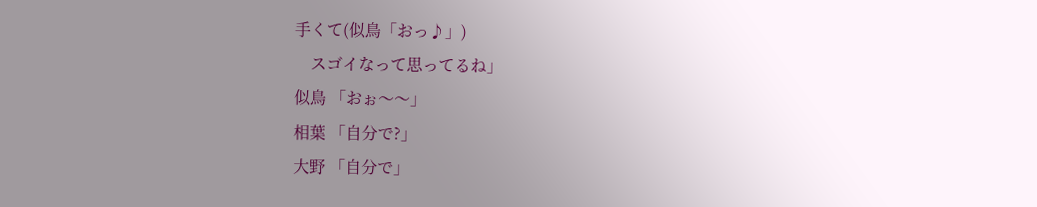手くて(似鳥「おっ♪」)
    スゴイなって思ってるね」
似鳥 「おぉ〜〜」
相葉 「自分で?」
大野 「自分で」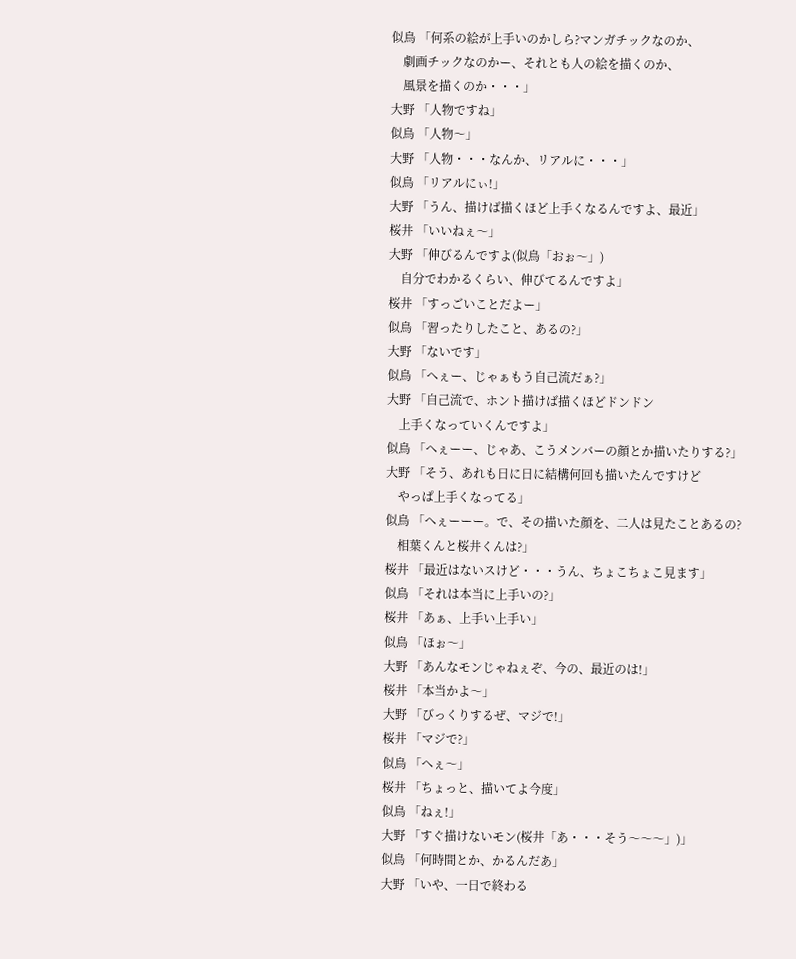似鳥 「何系の絵が上手いのかしら?マンガチックなのか、
    劇画チックなのかー、それとも人の絵を描くのか、
    風景を描くのか・・・」
大野 「人物ですね」
似鳥 「人物〜」
大野 「人物・・・なんか、リアルに・・・」
似鳥 「リアルにぃ!」
大野 「うん、描けば描くほど上手くなるんですよ、最近」
桜井 「いいねぇ〜」
大野 「伸びるんですよ(似鳥「おぉ〜」)
    自分でわかるくらい、伸びてるんですよ」
桜井 「すっごいことだよー」
似鳥 「習ったりしたこと、あるの?」
大野 「ないです」
似鳥 「へぇー、じゃぁもう自己流だぁ?」
大野 「自己流で、ホント描けば描くほどドンドン
    上手くなっていくんですよ」
似鳥 「へぇーー、じゃあ、こうメンバーの顔とか描いたりする?」
大野 「そう、あれも日に日に結構何回も描いたんですけど
    やっぱ上手くなってる」
似鳥 「へぇーーー。で、その描いた顔を、二人は見たことあるの?
    相葉くんと桜井くんは?」
桜井 「最近はないスけど・・・うん、ちょこちょこ見ます」
似鳥 「それは本当に上手いの?」
桜井 「あぁ、上手い上手い」
似鳥 「ほぉ〜」
大野 「あんなモンじゃねぇぞ、今の、最近のは!」
桜井 「本当かよ〜」
大野 「びっくりするぜ、マジで!」
桜井 「マジで?」
似鳥 「へぇ〜」
桜井 「ちょっと、描いてよ今度」
似鳥 「ねぇ!」
大野 「すぐ描けないモン(桜井「あ・・・そう〜〜〜」)」
似鳥 「何時間とか、かるんだあ」
大野 「いや、一日で終わる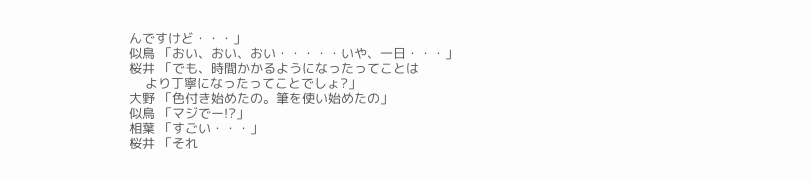んですけど・・・」
似鳥 「おい、おい、おい・・・・・いや、一日・・・」
桜井 「でも、時間かかるようになったってことは
    より丁寧になったってことでしょ?」
大野 「色付き始めたの。筆を使い始めたの」
似鳥 「マジでー!?」
相葉 「すごい・・・」
桜井 「それ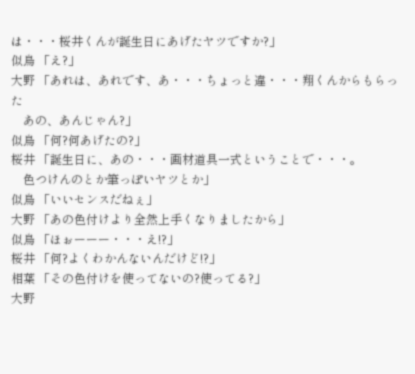は・・・桜井くんが誕生日にあげたヤツですか?」
似鳥 「え?」
大野 「あれは、あれです、あ・・・ちょっと違・・・翔くんからもらった
    あの、あんじゃん?」
似鳥 「何?何あげたの?」
桜井 「誕生日に、あの・・・画材道具一式ということで・・・。
    色つけんのとか筆っぽいヤツとか」
似鳥 「いいセンスだねぇ」
大野 「あの色付けより全然上手くなりましたから」
似鳥 「ほぉーーー・・・え!?」
桜井 「何?よくわかんないんだけど!?」
相葉 「その色付けを使ってないの?使ってる?」
大野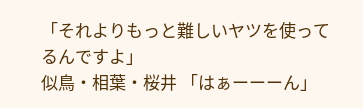「それよりもっと難しいヤツを使ってるんですよ」
似鳥・相葉・桜井 「はぁーーーん」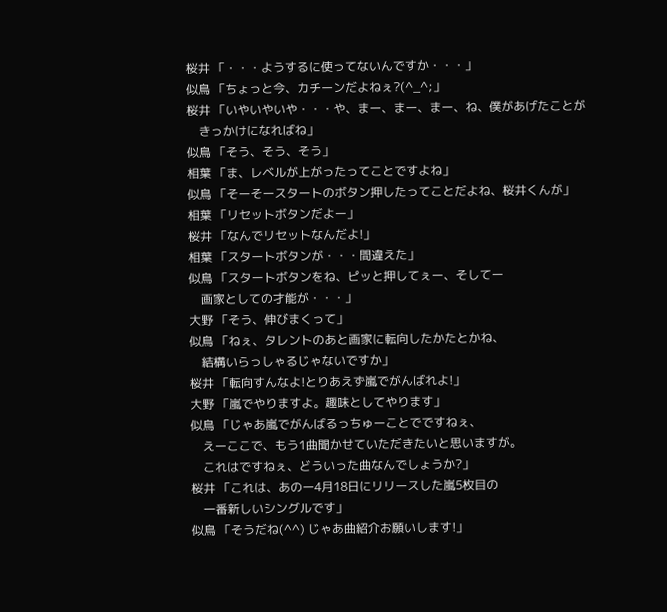桜井 「・・・ようするに使ってないんですか・・・」
似鳥 「ちょっと今、カチーンだよねぇ?(^_^;」
桜井 「いやいやいや・・・や、まー、まー、まー、ね、僕があげたことが
    きっかけになればね」
似鳥 「そう、そう、そう」
相葉 「ま、レベルが上がったってことですよね」
似鳥 「そーそースタートのボタン押したってことだよね、桜井くんが」
相葉 「リセットボタンだよー」
桜井 「なんでリセットなんだよ!」
相葉 「スタートボタンが・・・間違えた」
似鳥 「スタートボタンをね、ピッと押してぇー、そしてー
    画家としての才能が・・・」
大野 「そう、伸びまくって」
似鳥 「ねぇ、タレントのあと画家に転向したかたとかね、
    結構いらっしゃるじゃないですか」
桜井 「転向すんなよ!とりあえず嵐でがんばれよ!」
大野 「嵐でやりますよ。趣味としてやります」
似鳥 「じゃあ嵐でがんばるっちゅーことでですねぇ、
    えーここで、もう1曲聞かせていただきたいと思いますが。
    これはですねぇ、どういった曲なんでしょうか?」
桜井 「これは、あのー4月18日にリリースした嵐5枚目の
    一番新しいシングルです」
似鳥 「そうだね(^^) じゃあ曲紹介お願いします!」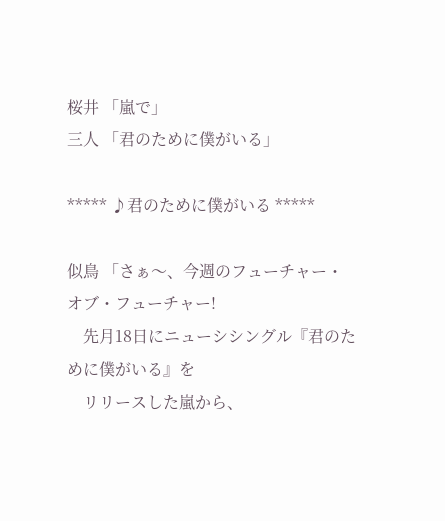桜井 「嵐で」
三人 「君のために僕がいる」

***** ♪君のために僕がいる *****

似鳥 「さぁ〜、今週のフューチャー・オブ・フューチャー!
    先月18日にニューシシングル『君のために僕がいる』を
    リリースした嵐から、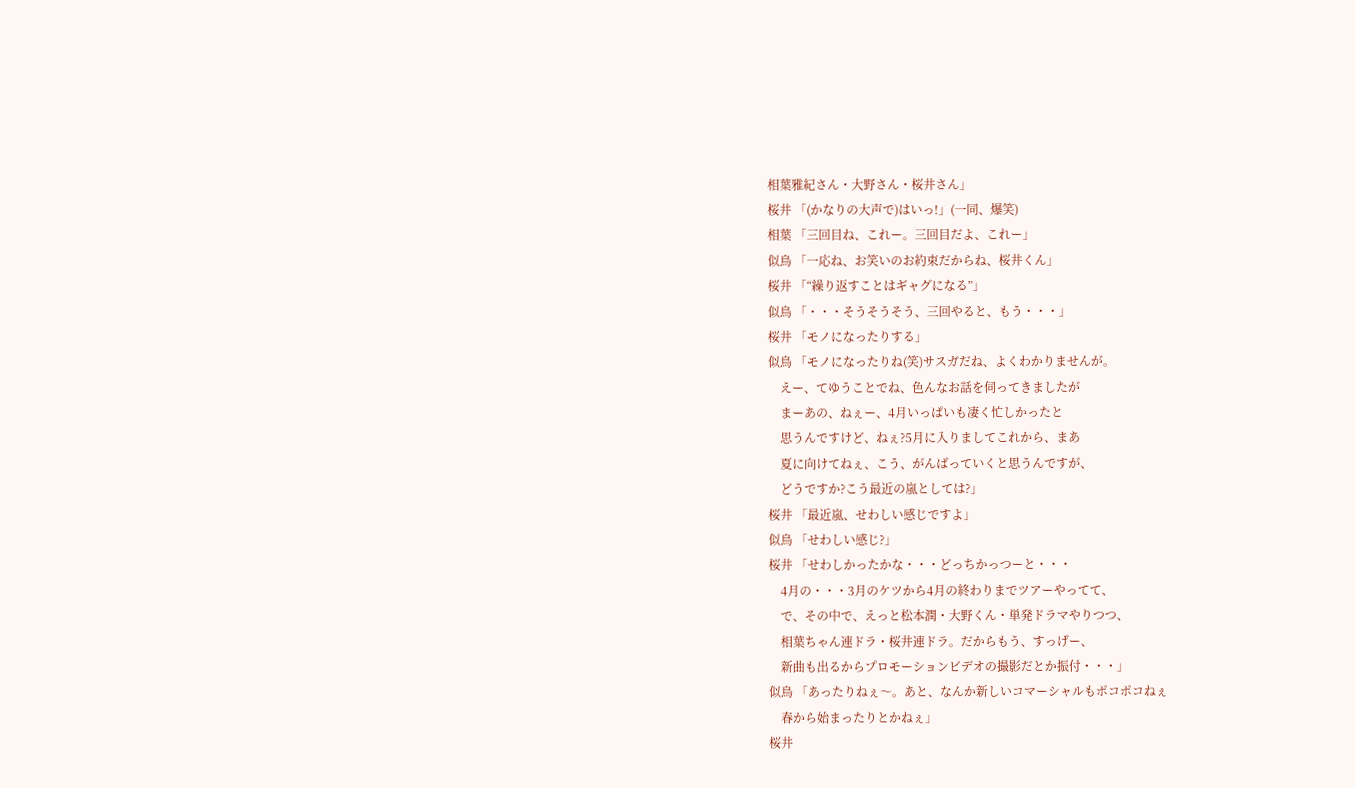相葉雅紀さん・大野さん・桜井さん」
桜井 「(かなりの大声で)はいっ!」(一同、爆笑)
相葉 「三回目ね、これー。三回目だよ、これー」
似鳥 「一応ね、お笑いのお約束だからね、桜井くん」
桜井 「“繰り返すことはギャグになる”」
似鳥 「・・・そうそうそう、三回やると、もう・・・」
桜井 「モノになったりする」
似鳥 「モノになったりね(笑)サスガだね、よくわかりませんが。
    えー、てゆうことでね、色んなお話を伺ってきましたが
    まーあの、ねぇー、4月いっぱいも凄く忙しかったと
    思うんですけど、ねぇ?5月に入りましてこれから、まあ
    夏に向けてねぇ、こう、がんばっていくと思うんですが、
    どうですか?こう最近の嵐としては?」
桜井 「最近嵐、せわしい感じですよ」
似鳥 「せわしい感じ?」
桜井 「せわしかったかな・・・どっちかっつーと・・・
    4月の・・・3月のケツから4月の終わりまでツアーやってて、
    で、その中で、えっと松本潤・大野くん・単発ドラマやりつつ、
    相葉ちゃん連ドラ・桜井連ドラ。だからもう、すっげー、
    新曲も出るからプロモーションビデオの撮影だとか振付・・・」
似鳥 「あったりねぇ〜。あと、なんか新しいコマーシャルもポコポコねぇ
    春から始まったりとかねぇ」
桜井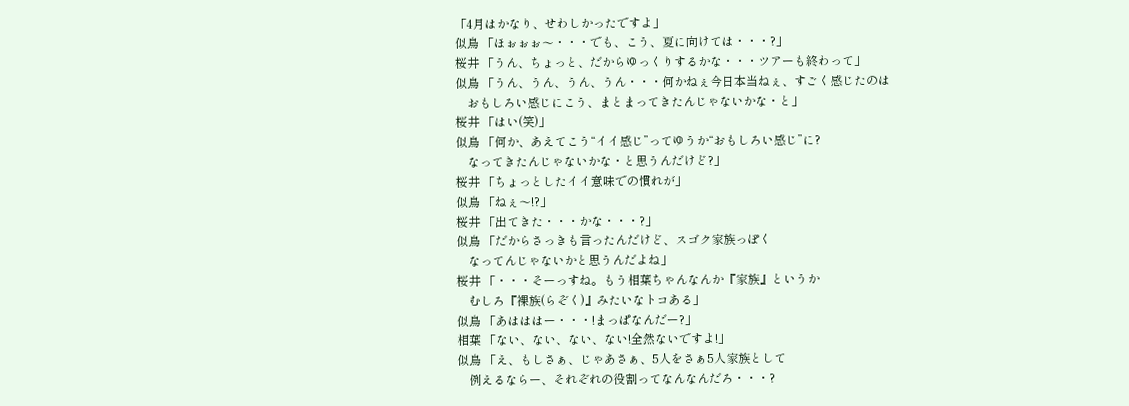「4月はかなり、せわしかったですよ」
似鳥 「ほぉぉぉ〜・・・でも、こう、夏に向けては・・・?」
桜井 「うん、ちょっと、だからゆっくりするかな・・・ツアーも終わって」
似鳥 「うん、うん、うん、うん・・・何かねぇ今日本当ねぇ、すごく感じたのは
    おもしろい感じにこう、まとまってきたんじゃないかな・と」
桜井 「はい(笑)」
似鳥 「何か、あえてこう“イイ感じ”ってゆうか“おもしろい感じ”に?
    なってきたんじゃないかな・と思うんだけど?」
桜井 「ちょっとしたイイ意味での慣れが」
似鳥 「ねぇ〜!?」
桜井 「出てきた・・・かな・・・?」
似鳥 「だからさっきも言ったんだけど、スゴク家族っぽく
    なってんじゃないかと思うんだよね」
桜井 「・・・そーっすね。もう相葉ちゃんなんか『家族』というか
    むしろ『裸族(らぞく)』みたいなトコある」
似鳥 「あはははー・・・!まっぱなんだー?」
相葉 「ない、ない、ない、ない!全然ないですよ!」
似鳥 「え、もしさぁ、じゃあさぁ、5人をさぁ5人家族として
    例えるならー、それぞれの役割ってなんなんだろ・・・?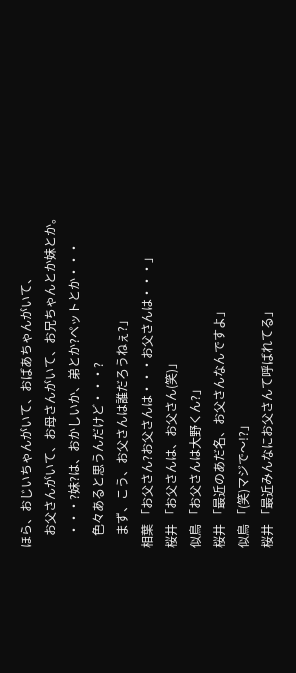ほら、おじいちゃんがいて、おばあちゃんがいて、
    お父さんがいて、お母さんがいて、お兄ちゃんとか妹とか。
    ・・・?妹?は、おかしいか、弟とか?ペットとか・・・
    色々あると思うんだけど・・・?
    まず、こう、お父さんは誰だろうねぇ?」
相葉 「お父さん?お父さんは・・・お父さんは・・・」
桜井 「お父さんは、お父さん(笑)」
似鳥 「お父さんは大野くん?」
桜井 「最近のあだ名、お父さんなんですよ」
似鳥 「(笑)マジで〜!?」
桜井 「最近みんなにお父さんて呼ばれてる」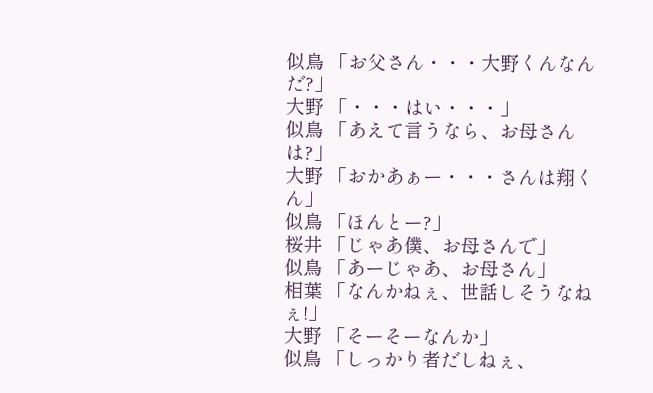似鳥 「お父さん・・・大野くんなんだ?」
大野 「・・・はい・・・」
似鳥 「あえて言うなら、お母さんは?」
大野 「おかあぁー・・・さんは翔くん」
似鳥 「ほんとー?」
桜井 「じゃあ僕、お母さんで」
似鳥 「あーじゃあ、お母さん」
相葉 「なんかねぇ、世話しそうなねぇ!」
大野 「そーそーなんか」
似鳥 「しっかり者だしねぇ、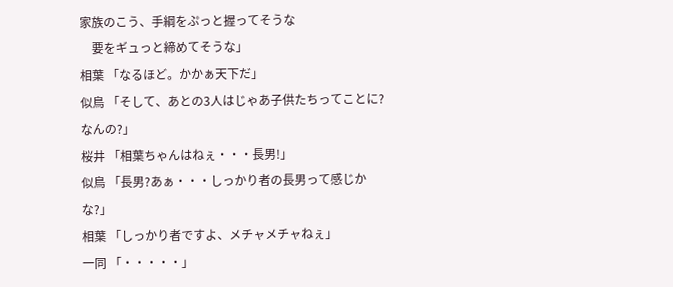家族のこう、手綱をぷっと握ってそうな
    要をギュっと締めてそうな」
相葉 「なるほど。かかぁ天下だ」
似鳥 「そして、あとの3人はじゃあ子供たちってことに?なんの?」
桜井 「相葉ちゃんはねぇ・・・長男!」
似鳥 「長男?あぁ・・・しっかり者の長男って感じかな?」
相葉 「しっかり者ですよ、メチャメチャねぇ」
一同 「・・・・・」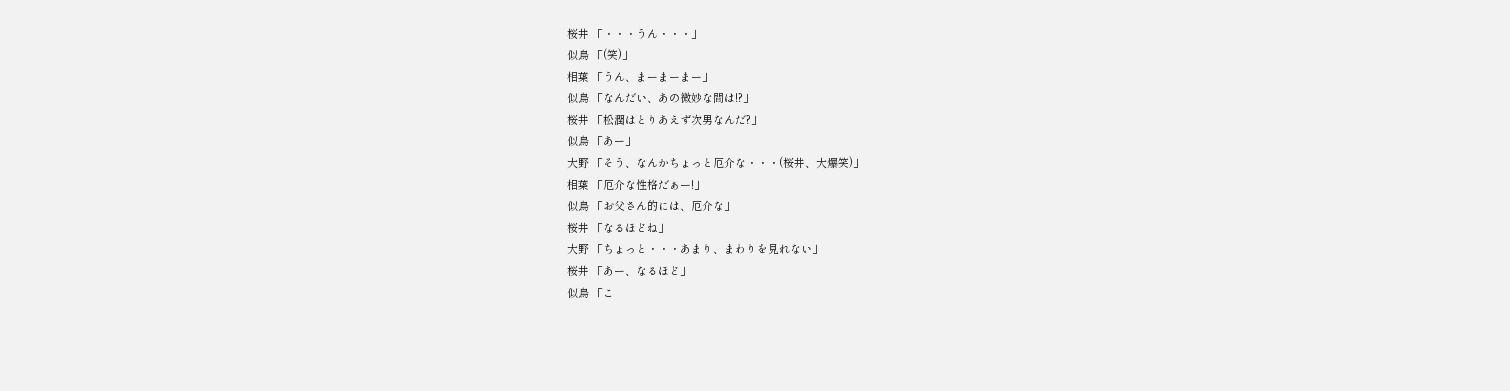桜井 「・・・うん・・・」
似鳥 「(笑)」
相葉 「うん、まーまーまー」
似鳥 「なんだい、あの微妙な間は!?」
桜井 「松潤はとりあえず次男なんだ?」
似鳥 「あー」
大野 「そう、なんかちょっと厄介な・・・(桜井、大爆笑)」
相葉 「厄介な性格だぁー!」
似鳥 「お父さん的には、厄介な」
桜井 「なるほどね」
大野 「ちょっと・・・あまり、まわりを見れない」
桜井 「あー、なるほど」
似鳥 「こ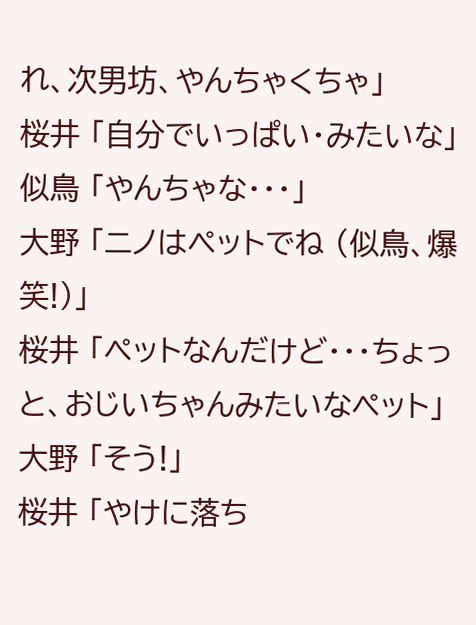れ、次男坊、やんちゃくちゃ」
桜井 「自分でいっぱい・みたいな」
似鳥 「やんちゃな・・・」
大野 「ニノはペットでね (似鳥、爆笑!)」
桜井 「ペットなんだけど・・・ちょっと、おじいちゃんみたいなペット」
大野 「そう!」
桜井 「やけに落ち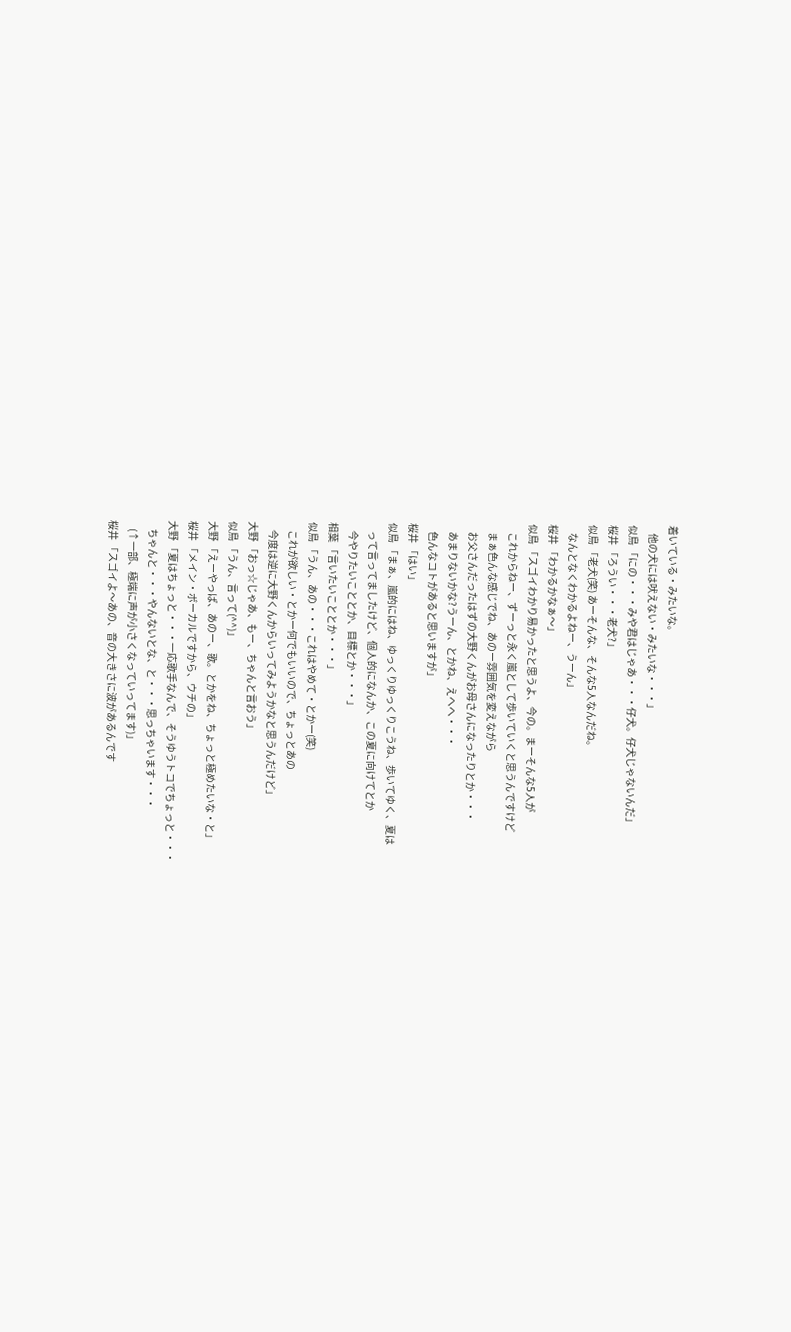着いている・みたいな。
    他の犬には吠えない・みたいな・・・」
似鳥 「にの・・・みや君はじゃあ・・・仔犬。仔犬じゃないんだ」
桜井 「ろうい・・・老犬?」
似鳥 「老犬(笑) あーそんな、そんな5人なんだね。
    なんとなくわかるよねー、うーん」
桜井 「わかるかなぁ〜」
似鳥 「スゴイわかり易かったと思うよ、今の。まーそんな5人が
    これからねー、ずーっと永く嵐として歩いていくと思うんですけど
    まぁ色んな感じでね、あのー雰囲気を変えながら
    お父さんだったはずの大野くんがお母さんになったりとか・・・
    あまりないかな?うーん、とかね、えへへ・・・
    色んなコトがあると思いますが」
桜井 「はい」
似鳥 「まぁ、嵐的にはね、ゆっくりゆっくりこうね、歩いてゆく、夏は
    って言ってましたけど、個人的になんか、この夏に向けてとか
    今やりたいこととか、目標とか・・・」
相葉 「言いたいこととか・・・」
似鳥 「うん、あの・・・これはやめて・とかー(笑)
    これが欲しい・とかー何でもいいので、ちょっとあの
    今度は逆に大野くんからいってみようかなと思うんだけど」
大野 「おっ☆じゃあ、もー、ちゃんと言おう」
似鳥 「うん、言って(^^)」
大野 「えーやっぱ、あのー、歌。とかをね、ちょっと極めたいな・と」
桜井 「メイン・ボーカルですから、ウチの」
大野 「夏はちょっと・・・一応歌手なんで、そうゆうトコでちょっと・・・
    ちゃんと・・・やんないとな、と・・・思っちゃいます・・・
    (↑一部、極端に声が小さくなっていってます)」
桜井 「スゴイよ〜あの、音の大きさに波があるんです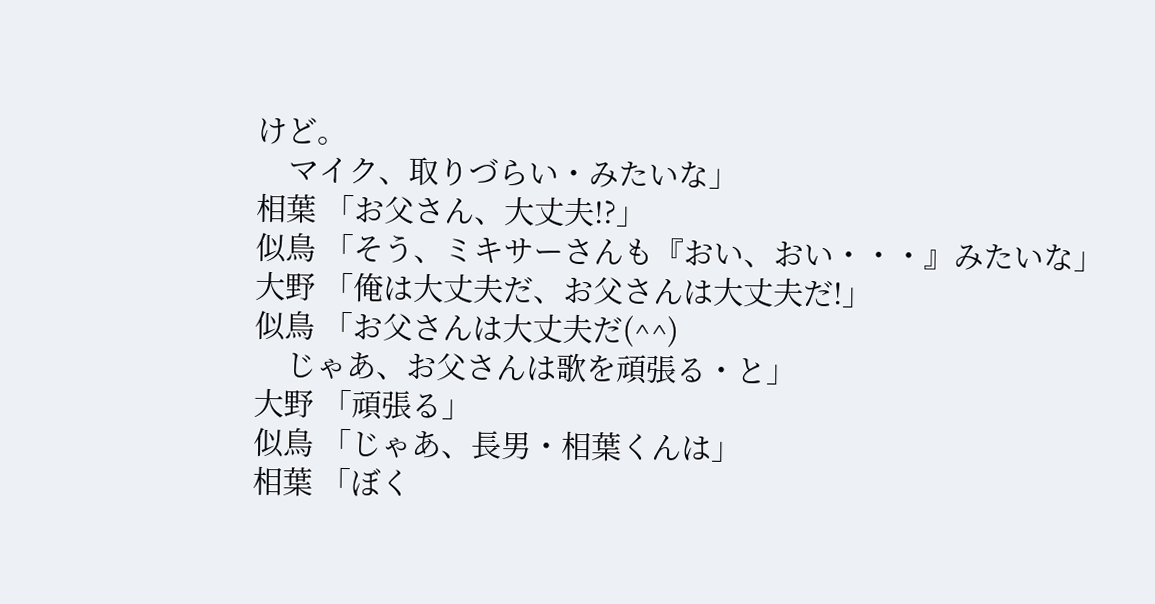けど。
    マイク、取りづらい・みたいな」
相葉 「お父さん、大丈夫!?」
似鳥 「そう、ミキサーさんも『おい、おい・・・』みたいな」
大野 「俺は大丈夫だ、お父さんは大丈夫だ!」
似鳥 「お父さんは大丈夫だ(^^)
    じゃあ、お父さんは歌を頑張る・と」
大野 「頑張る」
似鳥 「じゃあ、長男・相葉くんは」
相葉 「ぼく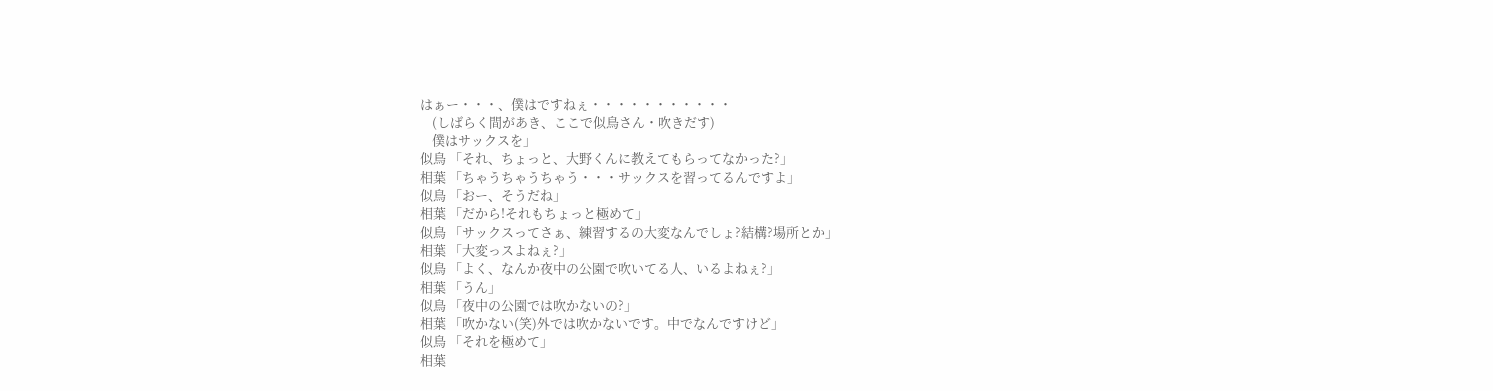はぁー・・・、僕はですねぇ・・・・・・・・・・・
    (しばらく間があき、ここで似鳥さん・吹きだす)
    僕はサックスを」
似鳥 「それ、ちょっと、大野くんに教えてもらってなかった?」
相葉 「ちゃうちゃうちゃう・・・サックスを習ってるんですよ」
似鳥 「おー、そうだね」
相葉 「だから!それもちょっと極めて」
似鳥 「サックスってさぁ、練習するの大変なんでしょ?結構?場所とか」
相葉 「大変っスよねぇ?」
似鳥 「よく、なんか夜中の公園で吹いてる人、いるよねぇ?」
相葉 「うん」
似鳥 「夜中の公園では吹かないの?」
相葉 「吹かない(笑)外では吹かないです。中でなんですけど」
似鳥 「それを極めて」
相葉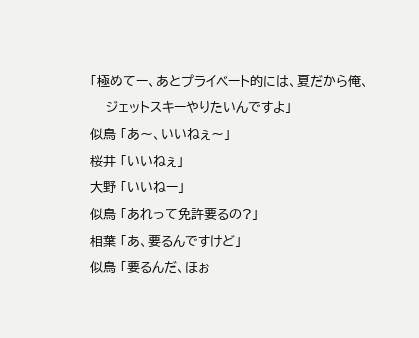「極めてー、あとプライベート的には、夏だから俺、
    ジェットスキーやりたいんですよ」
似鳥 「あ〜、いいねぇ〜」
桜井 「いいねぇ」
大野 「いいねー」
似鳥 「あれって免許要るの?」
相葉 「あ、要るんですけど」
似鳥 「要るんだ、ほぉ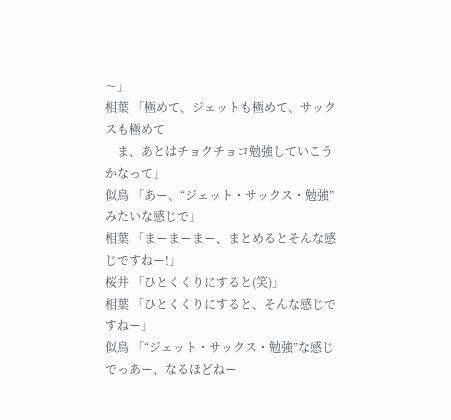〜」
相葉 「極めて、ジェットも極めて、サックスも極めて
    ま、あとはチョクチョコ勉強していこうかなって」
似鳥 「あー、“ジェット・サックス・勉強”みたいな感じで」
相葉 「まーまーまー、まとめるとそんな感じですねー!」
桜井 「ひとくくりにすると(笑)」
相葉 「ひとくくりにすると、そんな感じですねー」
似鳥 「“ジェット・サックス・勉強”な感じでっあー、なるほどねー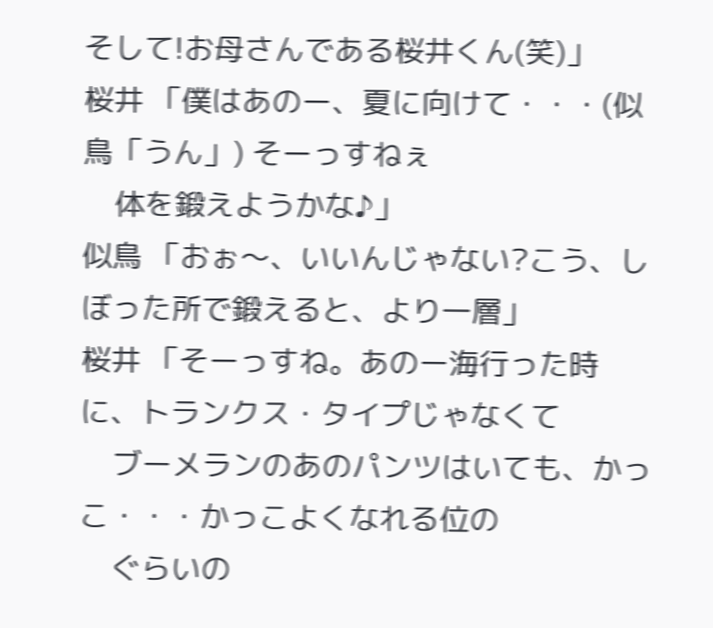そして!お母さんである桜井くん(笑)」
桜井 「僕はあのー、夏に向けて・・・(似鳥「うん」) そーっすねぇ
    体を鍛えようかな♪」
似鳥 「おぉ〜、いいんじゃない?こう、しぼった所で鍛えると、より一層」
桜井 「そーっすね。あのー海行った時に、トランクス・タイプじゃなくて
    ブーメランのあのパンツはいても、かっこ・・・かっこよくなれる位の
    ぐらいの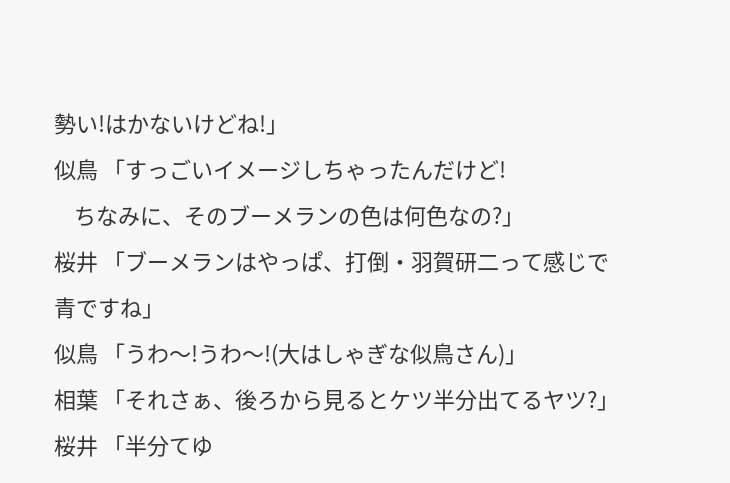勢い!はかないけどね!」
似鳥 「すっごいイメージしちゃったんだけど!
    ちなみに、そのブーメランの色は何色なの?」
桜井 「ブーメランはやっぱ、打倒・羽賀研二って感じで青ですね」
似鳥 「うわ〜!うわ〜!(大はしゃぎな似鳥さん)」
相葉 「それさぁ、後ろから見るとケツ半分出てるヤツ?」
桜井 「半分てゆ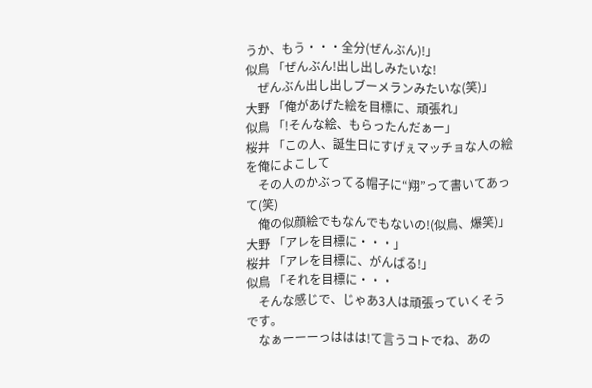うか、もう・・・全分(ぜんぶん)!」
似鳥 「ぜんぶん!出し出しみたいな!
    ぜんぶん出し出しブーメランみたいな(笑)」
大野 「俺があげた絵を目標に、頑張れ」
似鳥 「!そんな絵、もらったんだぁー」
桜井 「この人、誕生日にすげぇマッチョな人の絵を俺によこして
    その人のかぶってる帽子に“翔”って書いてあって(笑)
    俺の似顔絵でもなんでもないの!(似鳥、爆笑)」
大野 「アレを目標に・・・」
桜井 「アレを目標に、がんばる!」
似鳥 「それを目標に・・・
    そんな感じで、じゃあ3人は頑張っていくそうです。
    なぁーーーっははは!て言うコトでね、あの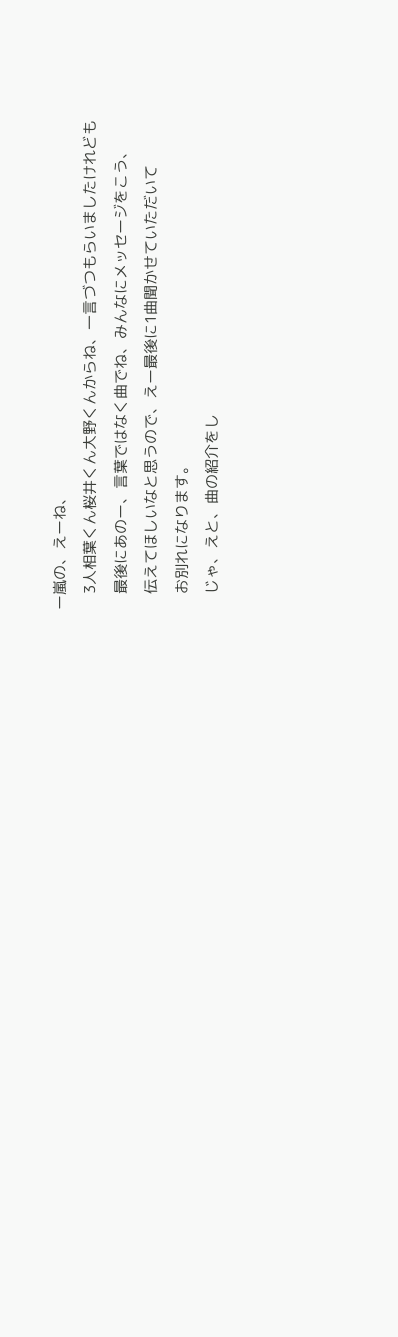ー嵐の、えーね、
    3人相葉くん桜井くん大野くんからね、一言づつもらいましたけれども
    最後にあのー、言葉ではなく曲でね、みんなにメッセージをこう、
    伝えてほしいなと思うので、えー最後に1曲聞かせていただいて
    お別れになります。
    じゃ、えと、曲の紹介をし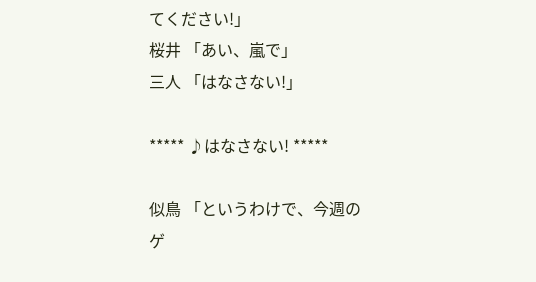てください!」
桜井 「あい、嵐で」
三人 「はなさない!」

***** ♪はなさない! *****

似鳥 「というわけで、今週のゲ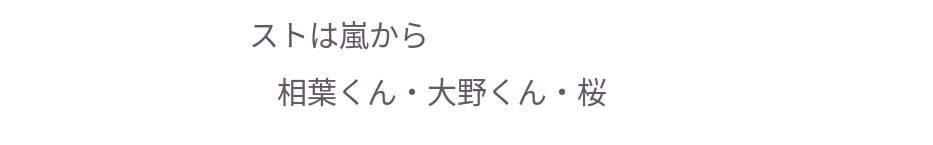ストは嵐から
    相葉くん・大野くん・桜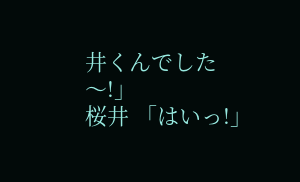井くんでした〜!」
桜井 「はいっ!」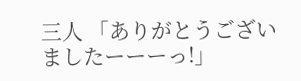三人 「ありがとうございましたーーーっ!」